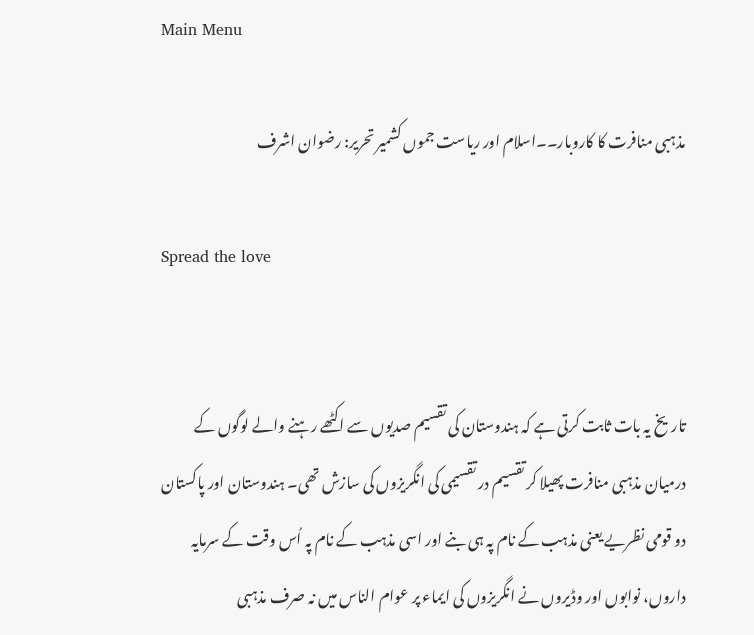Main Menu

مذہبی منافرت کا کاروبار۔۔اسلام اور رياست جموں کشمير تحرير: رضوان اشرف

Spread the love


تاريخ يہ بات ثابت کرتی ہے کہ ہندوستان کی تقسيم صديوں سے اکٹھے رہنے والے لوگوں کے درميان مذہبی منافرت پھيلا کر تقسيم در تقسيمی کی انگريزوں کی سازش تھی۔ ہندوستان اور پاکستان دو قومی نظريے يعنی مذہب کے نام پہ ہی بنے اور اسی مذہب کے نام پہ اُس وقت کے سرمايہ داروں، نوابوں اور وڈيروں نے انگريزوں کی ايماء پر عوام الناس ميں نہ صرف مذہبی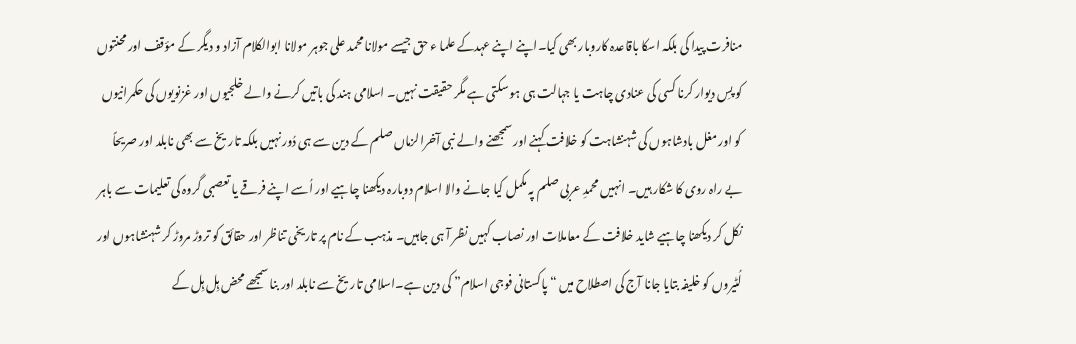منافرت پيدا کی بلکہ اسکا باقاعدہ کاروبار بھی کيا۔اپنے اپنے عہدکے علما ء حق جيسے مولانا محمد علی جوہر مولانا ابوالکلام آزاد و ديگر کے مؤقف اور محنتوں کو پسِ دیوار کرنا کسی کی عنادی چاہت يا جہالت ہی ہو سکتی ہے مگر حقيقت نہيں۔ اسلامی ہند کی باتيں کرنے والے خلجيوں اور غزنويوں کی حکمرانيوں کو اور مغل بادشاہوں کی شہنشاہت کو خلافت کہنے اور سمجھنے والے نبی آخرالزماں صلم کے دين سے ہی دُور نہيں بلکہ تاريخ سے بھی نابلد اور صريحاً بے راہ روی کا شکار ہيں۔ انہيں محمدِ عربی صلم پہ مکمل کيا جانے والا اسلام دوبارہ ديکھنا چاہيے اور اُسے اپنے فرقے يا تعصبی گروہ کی تعليمات سے باہر نکل کر ديکھنا چاہيے شايد خلافت کے معاملات اور نصاب کہيں نظر آ ہی جاہيں۔ مذہب کے نام پر تاريخی تناظر اور حقائق کو تروڑ مروڑ کر شہنشاہوں اور لُٹيروں کو خليفہ بتايا جانا آج کی اصطلاح ميں “پاکستانی فوجی اسلام” کی دين ہے۔اسلامی تاريخ سے نابلد اور بنا سمجھے محض ہِل ہِل کے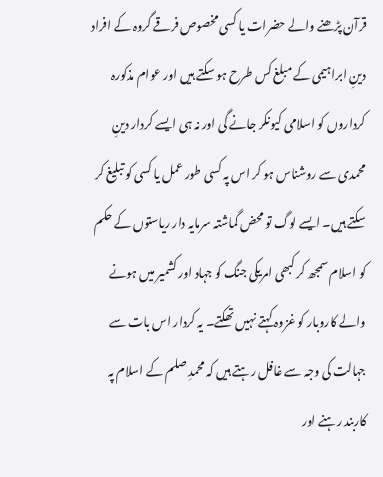قرآن پڑھنے والے حضرات يا کسی مخصوص فرقے گروہ کے افراد دينِ ابراہيمی کے مبلغ کس طرح ہو سکتے ہيں اور عوام مذکورہ کرداروں کو اسلامی کيونکر جانے گی اور نہ ہی ايسے کردار دينِ محمدی سے روشناس ہو کر اس پہ کسی طور عمل يا کسی کو تبليغ کر سکتے ہيں۔ ايسے لوگ تو محض گماشتہ سرمايہ دار رياستوں کے حکم کو اسلام سمجھ کر کبھی امريکی جنگ کو جہاد اور کشمير ميں ہونے والے کاروبار کو غزوہ کہتے نہيں تھکتے۔ يہ کردار اس بات سے جہالت کی وجہ سے غافل رہتے ہيں کہ محمدِ صلم کے اسلام پہ کاربند رہنے اور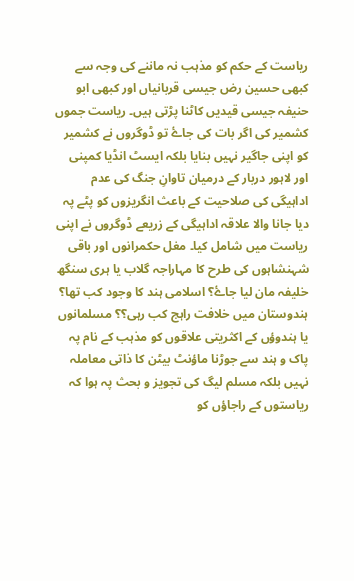رياست کے حکم کو مذہب نہ ماننے کی وجہ سے کبھی حسين رض جيسی قربانياں اور کبھی ابو حنيفہ جيسی قیديں کاٹنا پڑتی ہيں۔ رياست جموں کشمير کی اگر بات کی جاۓ تو ڈوگروں نے کشمير کو اپنی جاگير نہيں بنايا بلکہ ايسٹ انڈيا کمپنی اور لاہور دربار کے درميان تاوانِ جنگ کی عدم اداہيگی کی صلاحيت کے باعث انگریزوں کو پٹے پہ ديا جانا والا علاقہ اداہيگی کے زريعے ڈوگروں نے اپنی رياست ميں شامل کيا۔ مغل حکمرانوں اور باقی شہنشاہوں کی طرح کا مہاراجہ گلاب يا ہری سنگھ خليفہ مان ليا جاۓ؟ اسلامی ہند کا وجود کب تھا؟ ہندوستان ميں خلافت راہج کب رہی؟؟ مسلمانوں يا ہندوؤں کے اکثريتی علاقوں کو مذہب کے نام پہ پاک و ہند سے جوڑنا ماؤنٹ بيٹن کا ذاتی معاملہ نہيں بلکہ مسلم ليگ کی تجويز و بحث پہ ہوا کہ رياستوں کے راجاؤں کو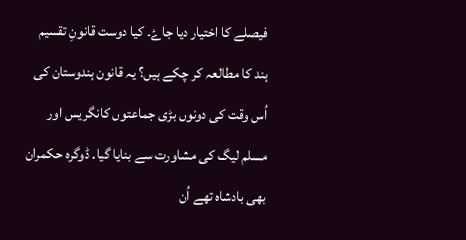فيصلے کا اختيار ديا جاۓ۔ کيا دوست قانونِ تقسيم ہند کا مطالعہ کر چکے ہيں؟ يہ قانون ہندوستان کی اُس وقت کی دونوں بڑی جماعتوں کانگريس اور مسلم ليگ کی مشاورت سے بنايا گیا۔ ڈوگرہ حکمران بھی بادشاہ تھے اُن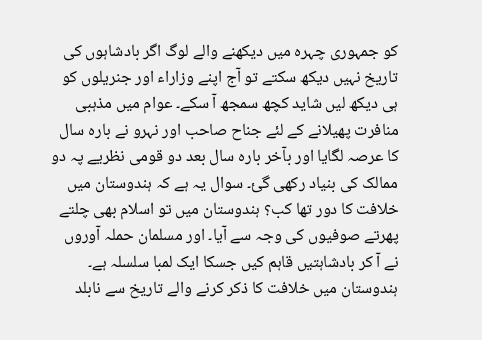کو جمہوری چہرہ ميں ديکھنے والے لوگ اگر بادشاہوں کی تاريخ نہيں دیکھ سکتے تو آج اپنے وزاراء اور جنريلوں کو ہی ديکھ ليں شايد کچھ سمجھ آ سکے۔ عوام ميں مذہبی منافرت پھيلانے کے لئے جناح صاحب اور نہرو نے بارہ سال کا عرصہ لگايا اور بآخر بارہ سال بعد دو قومی نظريے پہ دو ممالک کی بنیاد رکھی گئ۔ سوال يہ ہے کہ ہندوستان ميں خلافت کا دور تھا کب؟ ہندوستان ميں تو اسلام بھی چلتے پھرتے صوفيوں کی وجہ سے آيا۔ اور مسلمان حملہ آوروں نے آ کر بادشاہتيں قاہم کيں جسکا ايک لمبا سلسلہ ہے۔ ہندوستان ميں خلافت کا ذکر کرنے والے تاريخ سے نابلد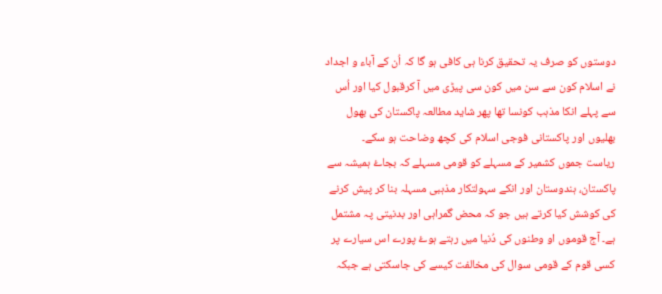دوستوں کو صرف يہ تحقيق کرنا ہی کافی ہو گا کہ اُن کے آباء و اجداد نے اسلام کون سے سن ميں کون سی پيڑی ميں آ کرقبول کيا اور اُس سے پہلے انکا مذہب کونسا تھا پھر شايد مطالعہ پاکستان کی بھول بھليوں اور پاکستانی فوجی اسلام کی کچھ وضاحت ہو سکے۔
رياست جموں کشمير کے مسہلے کو قومی مسہلے کہ بجاۓ ہميشہ سے پاکستان، ہندوستان اور انکے سہولتکار مذہبی مسہلہ بنا کر پيش کرنے کی کوشش کيا کرتے ہيں جو کہ محض گمراہی اور بدنيتی پہ مشتمل ہے۔ آج قوموں او وطنوں کی دُنيا ميں رہتے ہوۓ پورے اس سيارے پر کسی قوم کے قومی سوال کی مخالفت کيسے کی جاسکتی ہے جبکہ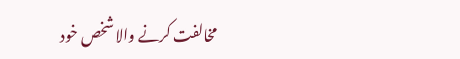مخالفت کرنے والا شخص خود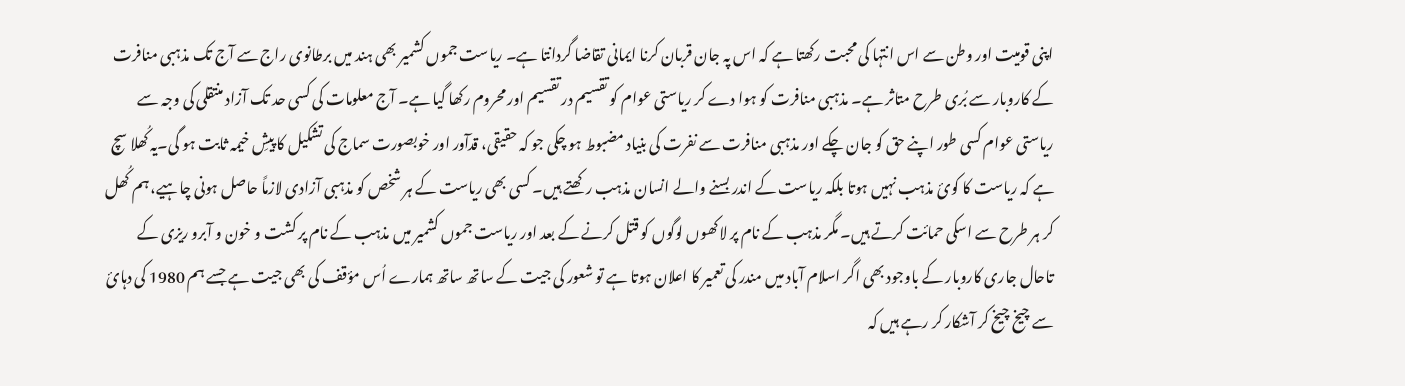اپنی قوميت اور وطن سے اس انتہا کی محبت رکھتا ہے کہ اس پہ جان قربان کرنا ايمانی تقاضا گردانتا ہے۔ رياست جموں کشمير بھی ہند ميں برطانوی راج سے آج تک مذہبی منافرت کے کاروبار سے بُری طرح متاثر ہے۔ مذہبی منافرت کو ہوا دے کر رياستی عوام کو تقسيم در تقسيم اور محروم رکھا گيا ہے۔ آج معلومات کی کسی حد تک آزاد منتقلی کی وجہ سے رياستی عوام کسی طور اپنے حق کو جان چکے اور مذہبی منافرت سے نفرت کی بنياد مضبوط ہو چکی جو کہ حقيقی، قدآور اور خوبصورت سماج کی تشکيل کا پيشِ خيمہ ثابت ہو گی۔يہ کُھلا سچ ہے کہ رياست کا کوئ مذہب نہيں ہوتا بلکہ رياست کے اندر بسنے والے انسان مذہب رکھتے ہيں۔ کسی بھی رياست کے ہر شخص کو مذہبی آزادی لازماً حاصل ہونی چاہيے، ہم کُھل کر ہر طرح سے اسکی حمائت کرتے ہيں۔ مگر مذہب کے نام پر لاکھوں لوگوں کو قتل کرنے کے بعد اور رياست جموں کشمير ميں مذہب کے نام پر کشت و خون و آبرو ريزی کے تاحال جاری کاروبار کے باوجود بھی اگر اسلام آباد ميں مندر کی تعمير کا اعلان ہوتا ہے تو شعور کی جيت کے ساتھ ساتھ ہمارے اُس مؤقف کی بھی جيت ہے جسے ہم 1980 کی دہائ سے چيخ چيخ کر آشکار کر رہے ہيں کہ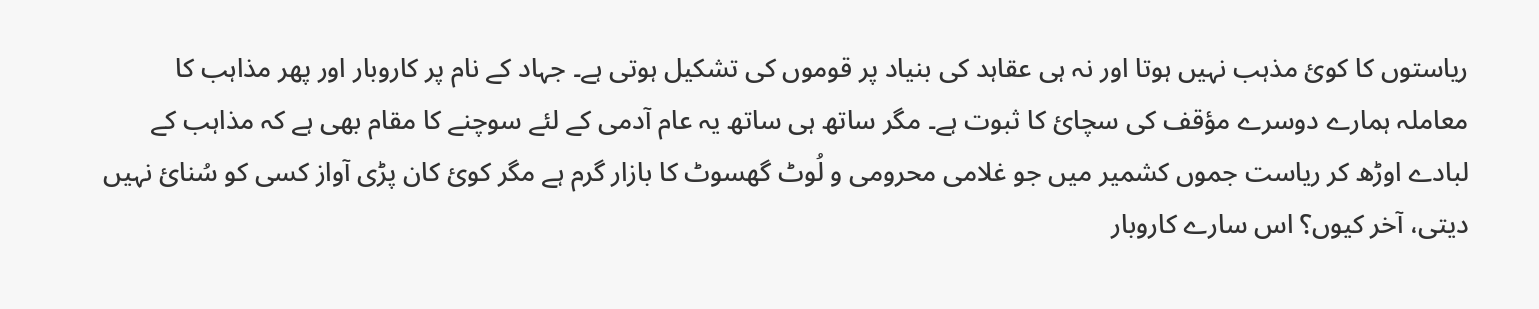رياستوں کا کوئ مذہب نہيں ہوتا اور نہ ہی عقاہد کی بنياد پر قوموں کی تشکيل ہوتی ہے۔ جہاد کے نام پر کاروبار اور پھر مذاہب کا معاملہ ہمارے دوسرے مؤقف کی سچائ کا ثبوت ہے۔ مگر ساتھ ہی ساتھ يہ عام آدمی کے لئے سوچنے کا مقام بھی ہے کہ مذاہب کے لبادے اوڑھ کر رياست جموں کشمير ميں جو غلامی محرومی و لُوٹ گھسوٹ کا بازار گرم ہے مگر کوئ کان پڑی آواز کسی کو سُنائ نہيں ديتی، آخر کيوں؟ اس سارے کاروبار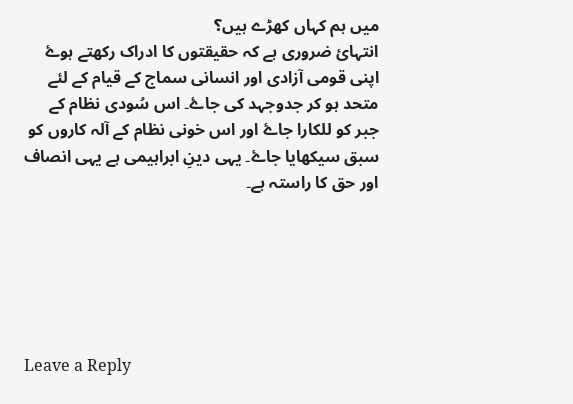ميں ہم کہاں کھڑے ہيں؟
انتہائ ضروری ہے کہ حقيقتوں کا ادراک رکھتے ہوۓ اپنی قومی آزادی اور انسانی سماج کے قيام کے لئے متحد ہو کر جدوجہد کی جاۓ۔ اس سُودی نظام کے جبر کو للکارا جاۓ اور اس خونی نظام کے آلہ کاروں کو سبق سيکھايا جاۓ۔ يہی دينِ ابراہيمی ہے يہی انصاف اور حق کا راستہ ہے۔






Leave a Reply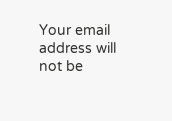Your email address will not be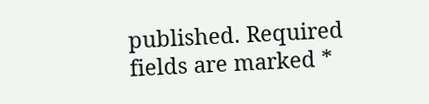published. Required fields are marked *